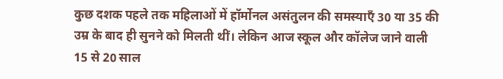कुछ दशक पहले तक महिलाओं में हॉर्मोनल असंतुलन की समस्याएँ 30 या 35 की उम्र के बाद ही सुनने को मिलती थीं। लेकिन आज स्कूल और कॉलेज जाने वाली 15 से 20 साल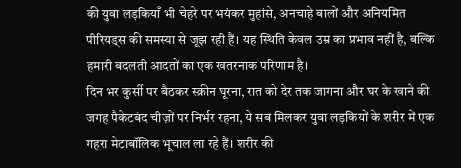की युवा लड़कियाँ भी चेहरे पर भयंकर मुहांसे, अनचाहे बालों और अनियमित पीरियड्स की समस्या से जूझ रही हैं। यह स्थिति केवल उम्र का प्रभाव नहीं है, बल्कि हमारी बदलती आदतों का एक खतरनाक परिणाम है।
दिन भर कुर्सी पर बैठकर स्क्रीन घूरना, रात को देर तक जागना और घर के खाने की जगह पैकेटबंद चीज़ों पर निर्भर रहना, ये सब मिलकर युवा लड़कियों के शरीर में एक गहरा मेटाबॉलिक भूचाल ला रहे हैं। शरीर की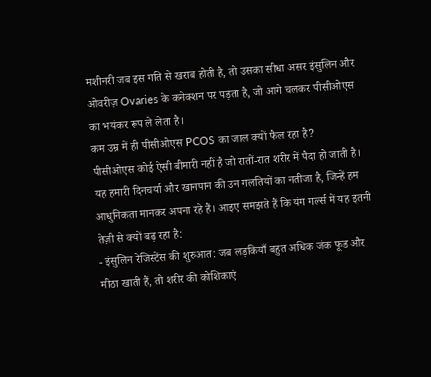मशीनरी जब इस गति से खराब होती है, तो उसका सीधा असर इंसुलिन और ओवरीज़ Ovaries के कनेक्शन पर पड़ता है, जो आगे चलकर पीसीओएस का भयंकर रूप ले लेता है।
कम उम्र में ही पीसीओएस PCOS का जाल क्यों फैल रहा है?
पीसीओएस कोई ऐसी बीमारी नहीं है जो रातों-रात शरीर में पैदा हो जाती है। यह हमारी दिनचर्या और खानपान की उन गलतियों का नतीजा है, जिन्हें हम आधुनिकता मानकर अपना रहे हैं। आइए समझते हैं कि यंग गर्ल्स में यह इतनी तेज़ी से क्यों बढ़ रहा है:
- इंसुलिन रेजिस्टेंस की शुरुआत: जब लड़कियाँ बहुत अधिक जंक फूड और मीठा खाती हैं, तो शरीर की कोशिकाएं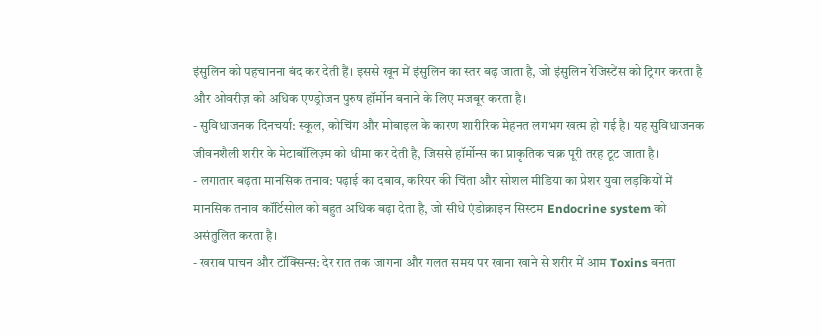इंसुलिन को पहचानना बंद कर देती हैं। इससे खून में इंसुलिन का स्तर बढ़ जाता है, जो इंसुलिन रेजिस्टेंस को ट्रिगर करता है और ओवरीज़ को अधिक एण्ड्रोजन पुरुष हॉर्मोन बनाने के लिए मजबूर करता है।
- सुविधाजनक दिनचर्या: स्कूल, कोचिंग और मोबाइल के कारण शारीरिक मेहनत लगभग खत्म हो गई है। यह सुविधाजनक जीवनशैली शरीर के मेटाबॉलिज़्म को धीमा कर देती है, जिससे हॉर्मोन्स का प्राकृतिक चक्र पूरी तरह टूट जाता है।
- लगातार बढ़ता मानसिक तनाव: पढ़ाई का दबाव, करियर की चिंता और सोशल मीडिया का प्रेशर युवा लड़कियों में मानसिक तनाव कॉर्टिसोल को बहुत अधिक बढ़ा देता है, जो सीधे एंडोक्राइन सिस्टम Endocrine system को असंतुलित करता है।
- खराब पाचन और टॉक्सिन्स: देर रात तक जागना और गलत समय पर खाना खाने से शरीर में आम Toxins बनता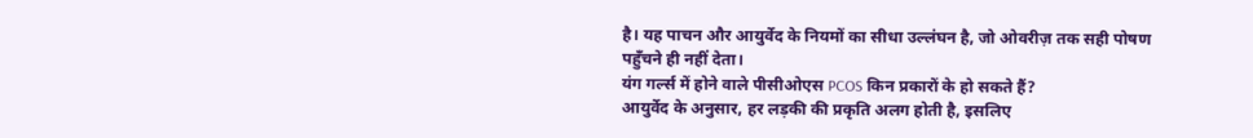है। यह पाचन और आयुर्वेद के नियमों का सीधा उल्लंघन है, जो ओवरीज़ तक सही पोषण पहुँचने ही नहीं देता।
यंग गर्ल्स में होने वाले पीसीओएस PCOS किन प्रकारों के हो सकते हैं?
आयुर्वेद के अनुसार, हर लड़की की प्रकृति अलग होती है, इसलिए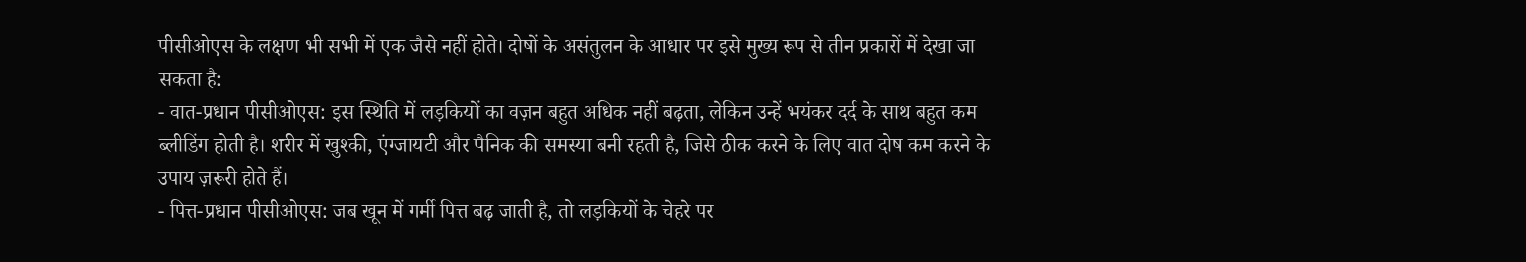पीसीओएस के लक्षण भी सभी में एक जैसे नहीं होते। दोषों के असंतुलन के आधार पर इसे मुख्य रूप से तीन प्रकारों में देखा जा सकता है:
- वात-प्रधान पीसीओएस: इस स्थिति में लड़कियों का वज़न बहुत अधिक नहीं बढ़ता, लेकिन उन्हें भयंकर दर्द के साथ बहुत कम ब्लीडिंग होती है। शरीर में खुश्की, एंग्जायटी और पैनिक की समस्या बनी रहती है, जिसे ठीक करने के लिए वात दोष कम करने के उपाय ज़रूरी होते हैं।
- पित्त-प्रधान पीसीओएस: जब खून में गर्मी पित्त बढ़ जाती है, तो लड़कियों के चेहरे पर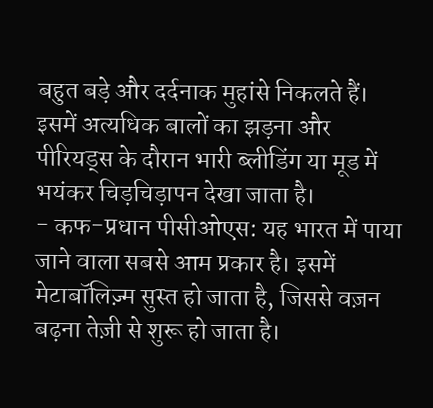बहुत बड़े और दर्दनाक मुहांसे निकलते हैं। इसमें अत्यधिक बालों का झड़ना और पीरियड्स के दौरान भारी ब्लीडिंग या मूड में भयंकर चिड़चिड़ापन देखा जाता है।
- कफ-प्रधान पीसीओएस: यह भारत में पाया जाने वाला सबसे आम प्रकार है। इसमें मेटाबॉलिज़्म सुस्त हो जाता है, जिससे वज़न बढ़ना तेज़ी से शुरू हो जाता है।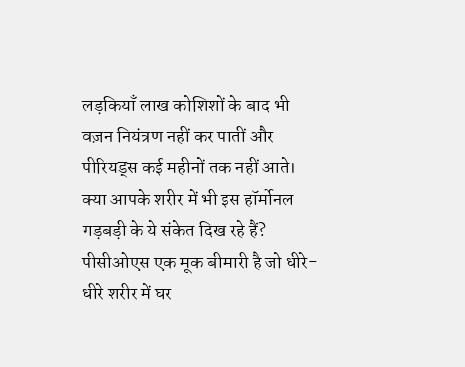लड़कियाँ लाख कोशिशों के बाद भी वज़न नियंत्रण नहीं कर पातीं और पीरियड्स कई महीनों तक नहीं आते।
क्या आपके शरीर में भी इस हॉर्मोनल गड़बड़ी के ये संकेत दिख रहे हैं?
पीसीओएस एक मूक बीमारी है जो धीरे-धीरे शरीर में घर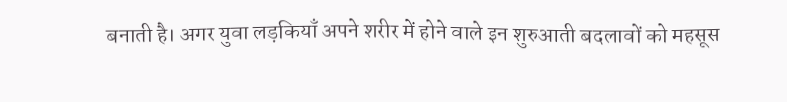बनाती है। अगर युवा लड़कियाँ अपने शरीर में होने वाले इन शुरुआती बदलावों को महसूस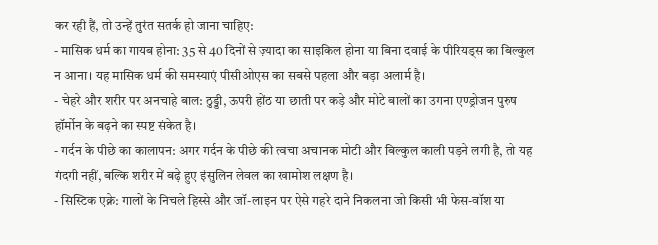कर रही हैं, तो उन्हें तुरंत सतर्क हो जाना चाहिए:
- मासिक धर्म का गायब होना: 35 से 40 दिनों से ज़्यादा का साइकिल होना या बिना दवाई के पीरियड्स का बिल्कुल न आना। यह मासिक धर्म की समस्याएं पीसीओएस का सबसे पहला और बड़ा अलार्म है।
- चेहरे और शरीर पर अनचाहे बाल: ठुड्डी, ऊपरी होंठ या छाती पर कड़े और मोटे बालों का उगना एण्ड्रोजन पुरुष हॉर्मोन के बढ़ने का स्पष्ट संकेत है।
- गर्दन के पीछे का कालापन: अगर गर्दन के पीछे की त्वचा अचानक मोटी और बिल्कुल काली पड़ने लगी है, तो यह गंदगी नहीं, बल्कि शरीर में बढ़े हुए इंसुलिन लेवल का खामोश लक्षण है।
- सिस्टिक एक्ने: गालों के निचले हिस्से और जॉ-लाइन पर ऐसे गहरे दाने निकलना जो किसी भी फेस-वॉश या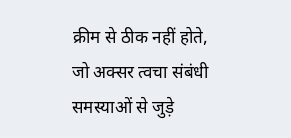क्रीम से ठीक नहीं होते, जो अक्सर त्वचा संबंधी समस्याओं से जुड़े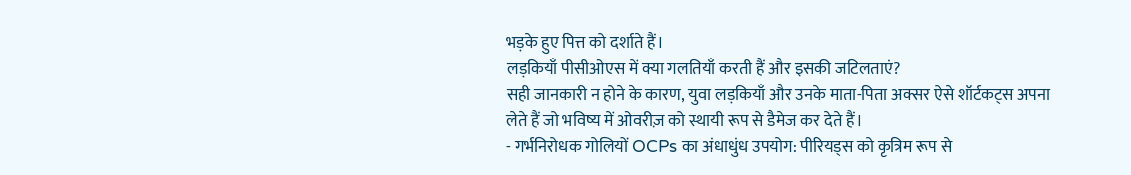भड़के हुए पित्त को दर्शाते हैं।
लड़कियाँ पीसीओएस में क्या गलतियाँ करती हैं और इसकी जटिलताएं?
सही जानकारी न होने के कारण, युवा लड़कियाँ और उनके माता-पिता अक्सर ऐसे शॉर्टकट्स अपना लेते हैं जो भविष्य में ओवरीज़ को स्थायी रूप से डैमेज कर देते हैं।
- गर्भनिरोधक गोलियों OCPs का अंधाधुंध उपयोग: पीरियड्स को कृत्रिम रूप से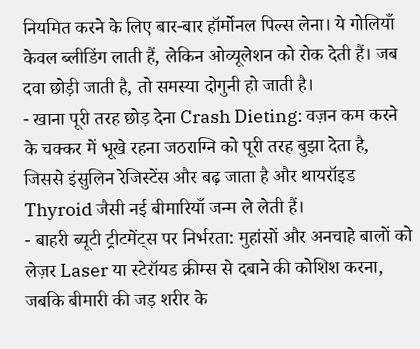नियमित करने के लिए बार-बार हॉर्मोनल पिल्स लेना। ये गोलियाँ केवल ब्लीडिंग लाती हैं, लेकिन ओव्यूलेशन को रोक देती हैं। जब दवा छोड़ी जाती है, तो समस्या दोगुनी हो जाती है।
- खाना पूरी तरह छोड़ देना Crash Dieting: वज़न कम करने के चक्कर में भूखे रहना जठराग्नि को पूरी तरह बुझा देता है, जिससे इंसुलिन रेजिस्टेंस और बढ़ जाता है और थायरॉइड Thyroid जैसी नई बीमारियाँ जन्म ले लेती हैं।
- बाहरी ब्यूटी ट्रीटमेंट्स पर निर्भरता: मुहांसों और अनचाहे बालों को लेज़र Laser या स्टेरॉयड क्रीम्स से दबाने की कोशिश करना, जबकि बीमारी की जड़ शरीर के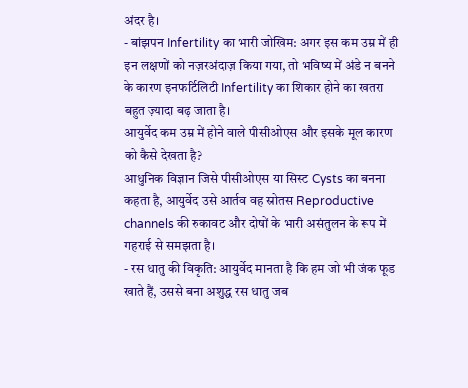अंदर है।
- बांझपन Infertility का भारी जोखिम: अगर इस कम उम्र में ही इन लक्षणों को नज़रअंदाज़ किया गया, तो भविष्य में अंडे न बनने के कारण इनफर्टिलिटी Infertility का शिकार होने का खतरा बहुत ज़्यादा बढ़ जाता है।
आयुर्वेद कम उम्र में होने वाले पीसीओएस और इसके मूल कारण को कैसे देखता है?
आधुनिक विज्ञान जिसे पीसीओएस या सिस्ट Cysts का बनना कहता है, आयुर्वेद उसे आर्तव वह स्रोतस Reproductive channels की रुकावट और दोषों के भारी असंतुलन के रूप में गहराई से समझता है।
- रस धातु की विकृति: आयुर्वेद मानता है कि हम जो भी जंक फूड खाते हैं, उससे बना अशुद्ध रस धातु जब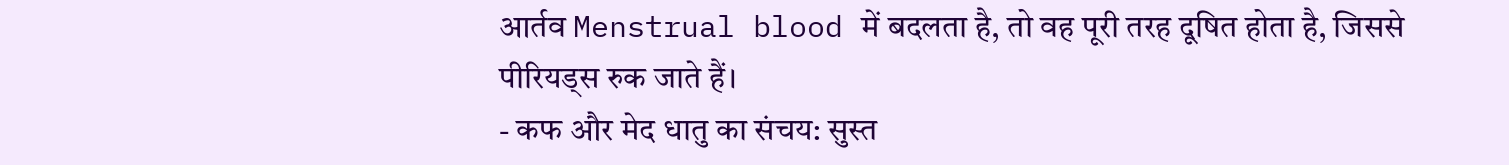आर्तव Menstrual blood में बदलता है, तो वह पूरी तरह दूषित होता है, जिससे पीरियड्स रुक जाते हैं।
- कफ और मेद धातु का संचय: सुस्त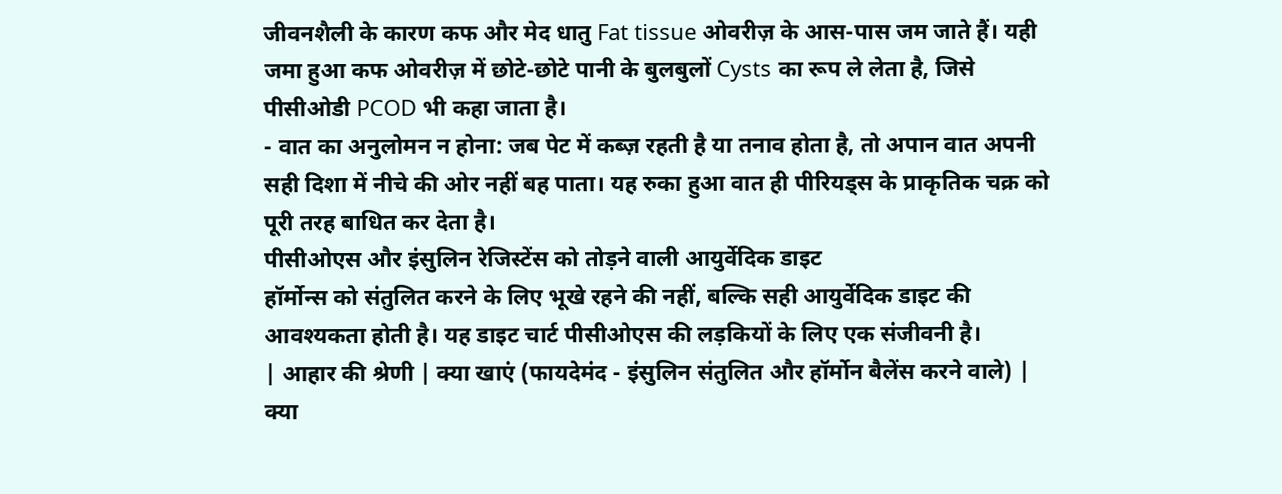जीवनशैली के कारण कफ और मेद धातु Fat tissue ओवरीज़ के आस-पास जम जाते हैं। यही जमा हुआ कफ ओवरीज़ में छोटे-छोटे पानी के बुलबुलों Cysts का रूप ले लेता है, जिसे पीसीओडी PCOD भी कहा जाता है।
- वात का अनुलोमन न होना: जब पेट में कब्ज़ रहती है या तनाव होता है, तो अपान वात अपनी सही दिशा में नीचे की ओर नहीं बह पाता। यह रुका हुआ वात ही पीरियड्स के प्राकृतिक चक्र को पूरी तरह बाधित कर देता है।
पीसीओएस और इंसुलिन रेजिस्टेंस को तोड़ने वाली आयुर्वेदिक डाइट
हॉर्मोन्स को संतुलित करने के लिए भूखे रहने की नहीं, बल्कि सही आयुर्वेदिक डाइट की आवश्यकता होती है। यह डाइट चार्ट पीसीओएस की लड़कियों के लिए एक संजीवनी है।
| आहार की श्रेणी | क्या खाएं (फायदेमंद - इंसुलिन संतुलित और हॉर्मोन बैलेंस करने वाले) | क्या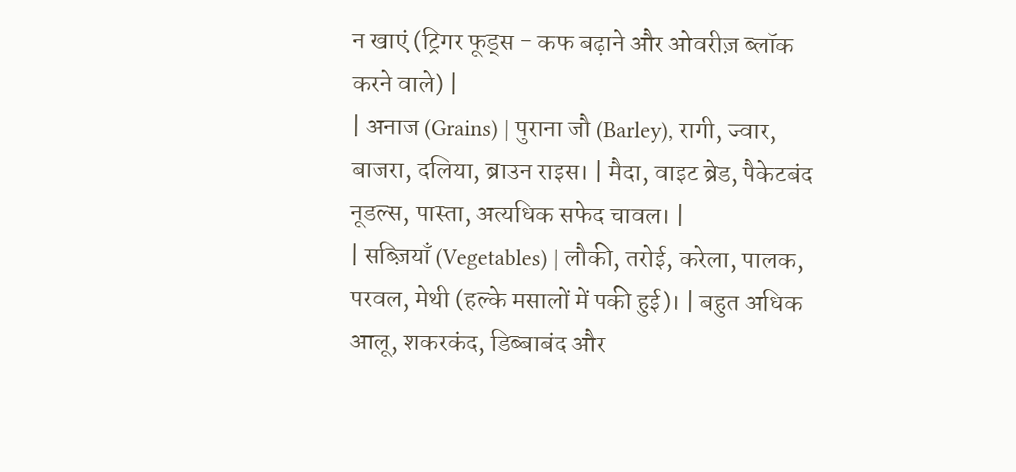न खाएं (ट्रिगर फूड्स - कफ बढ़ाने और ओवरीज़ ब्लॉक करने वाले) |
| अनाज (Grains) | पुराना जौ (Barley), रागी, ज्वार, बाजरा, दलिया, ब्राउन राइस। | मैदा, वाइट ब्रेड, पैकेटबंद नूडल्स, पास्ता, अत्यधिक सफेद चावल। |
| सब्ज़ियाँ (Vegetables) | लौकी, तरोई, करेला, पालक, परवल, मेथी (हल्के मसालों में पकी हुई)। | बहुत अधिक आलू, शकरकंद, डिब्बाबंद और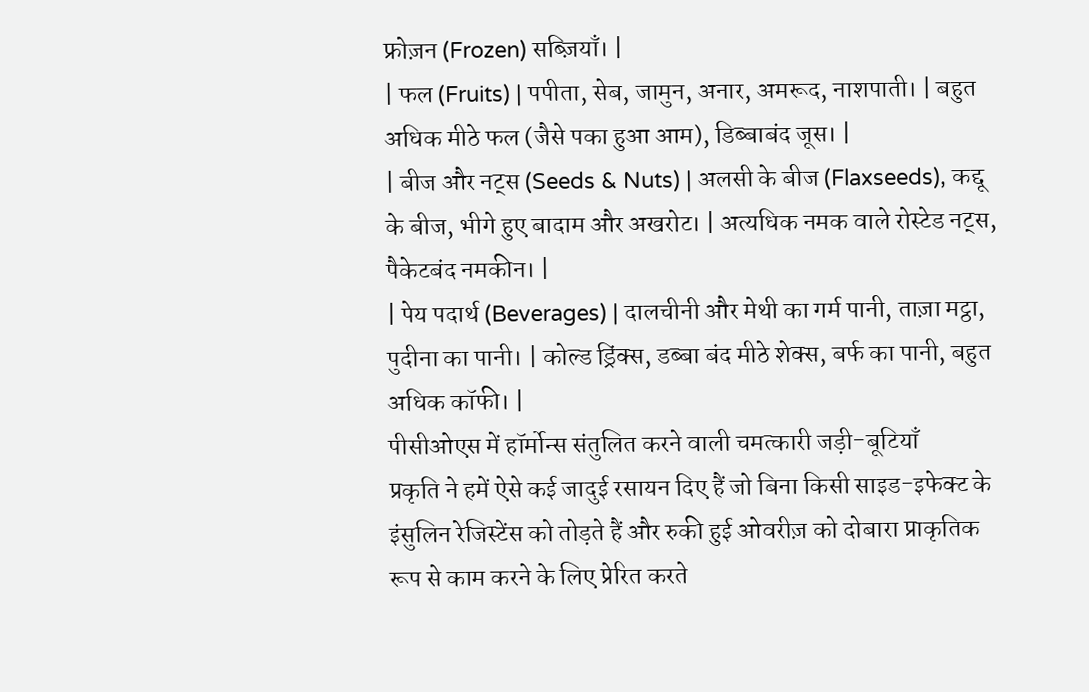फ्रोज़न (Frozen) सब्ज़ियाँ। |
| फल (Fruits) | पपीता, सेब, जामुन, अनार, अमरूद, नाशपाती। | बहुत अधिक मीठे फल (जैसे पका हुआ आम), डिब्बाबंद जूस। |
| बीज और नट्स (Seeds & Nuts) | अलसी के बीज (Flaxseeds), कद्दू के बीज, भीगे हुए बादाम और अखरोट। | अत्यधिक नमक वाले रोस्टेड नट्स, पैकेटबंद नमकीन। |
| पेय पदार्थ (Beverages) | दालचीनी और मेथी का गर्म पानी, ताज़ा मट्ठा, पुदीना का पानी। | कोल्ड ड्रिंक्स, डब्बा बंद मीठे शेक्स, बर्फ का पानी, बहुत अधिक कॉफी। |
पीसीओएस में हॉर्मोन्स संतुलित करने वाली चमत्कारी जड़ी-बूटियाँ
प्रकृति ने हमें ऐसे कई जादुई रसायन दिए हैं जो बिना किसी साइड-इफेक्ट के इंसुलिन रेजिस्टेंस को तोड़ते हैं और रुकी हुई ओवरीज़ को दोबारा प्राकृतिक रूप से काम करने के लिए प्रेरित करते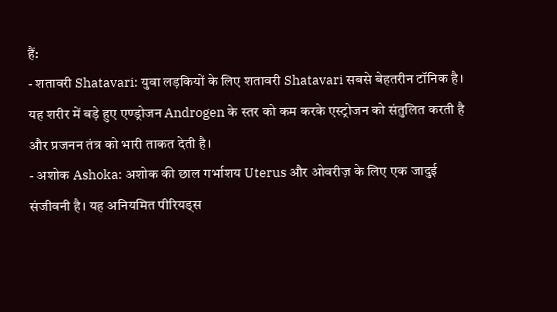हैं:
- शतावरी Shatavari: युवा लड़कियों के लिए शतावरी Shatavari सबसे बेहतरीन टॉनिक है। यह शरीर में बड़े हुए एण्ड्रोजन Androgen के स्तर को कम करके एस्ट्रोजन को संतुलित करती है और प्रजनन तंत्र को भारी ताकत देती है।
- अशोक Ashoka: अशोक की छाल गर्भाशय Uterus और ओवरीज़ के लिए एक जादुई संजीवनी है। यह अनियमित पीरियड्स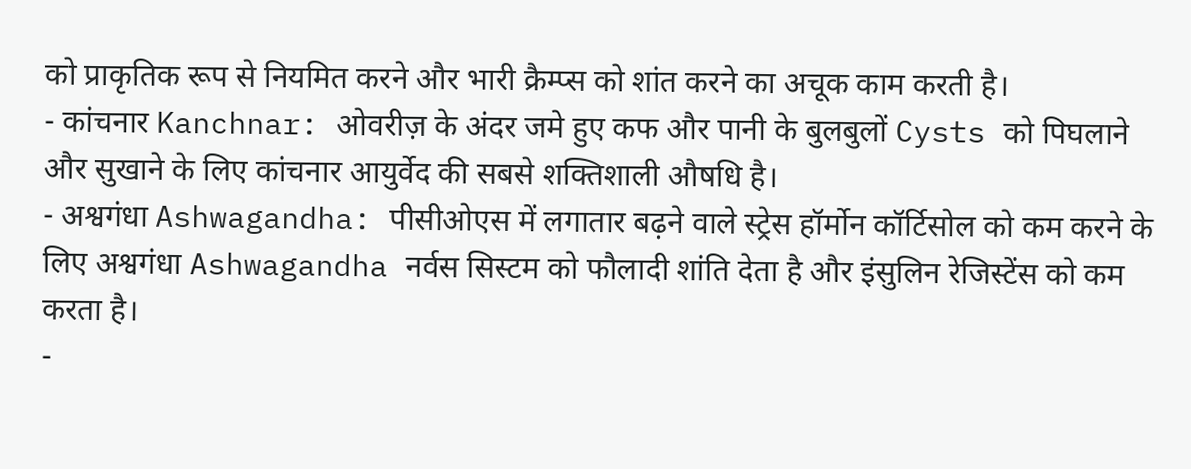को प्राकृतिक रूप से नियमित करने और भारी क्रैम्प्स को शांत करने का अचूक काम करती है।
- कांचनार Kanchnar: ओवरीज़ के अंदर जमे हुए कफ और पानी के बुलबुलों Cysts को पिघलाने और सुखाने के लिए कांचनार आयुर्वेद की सबसे शक्तिशाली औषधि है।
- अश्वगंधा Ashwagandha: पीसीओएस में लगातार बढ़ने वाले स्ट्रेस हॉर्मोन कॉर्टिसोल को कम करने के लिए अश्वगंधा Ashwagandha नर्वस सिस्टम को फौलादी शांति देता है और इंसुलिन रेजिस्टेंस को कम करता है।
-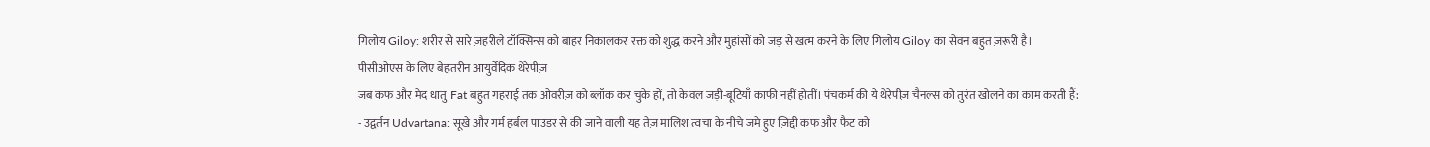गिलोय Giloy: शरीर से सारे ज़हरीले टॉक्सिन्स को बाहर निकालकर रक्त को शुद्ध करने और मुहांसों को जड़ से खत्म करने के लिए गिलोय Giloy का सेवन बहुत ज़रूरी है।
पीसीओएस के लिए बेहतरीन आयुर्वेदिक थेरेपीज़
जब कफ और मेद धातु Fat बहुत गहराई तक ओवरीज़ को ब्लॉक कर चुके हों, तो केवल जड़ी-बूटियाँ काफी नहीं होतीं। पंचकर्म की ये थेरेपीज़ चैनल्स को तुरंत खोलने का काम करती हैं:
- उद्वर्तन Udvartana: सूखे और गर्म हर्बल पाउडर से की जाने वाली यह तेज़ मालिश त्वचा के नीचे जमे हुए ज़िद्दी कफ और फैट को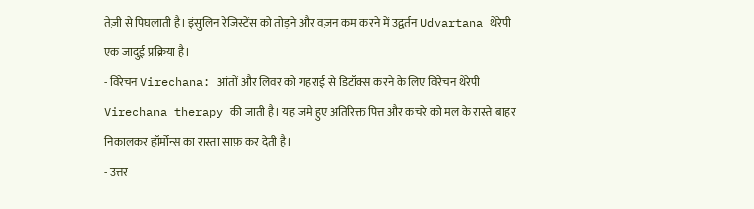तेज़ी से पिघलाती है। इंसुलिन रेजिस्टेंस को तोड़ने और वज़न कम करने में उद्वर्तन Udvartana थेरेपी एक जादुई प्रक्रिया है।
- विरेचन Virechana: आंतों और लिवर को गहराई से डिटॉक्स करने के लिए विरेचन थेरेपी Virechana therapy की जाती है। यह जमे हुए अतिरिक्त पित्त और कचरे को मल के रास्ते बाहर निकालकर हॉर्मोन्स का रास्ता साफ़ कर देती है।
- उत्तर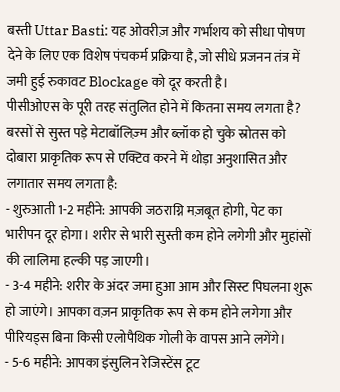बस्ती Uttar Basti: यह ओवरीज़ और गर्भाशय को सीधा पोषण देने के लिए एक विशेष पंचकर्म प्रक्रिया है, जो सीधे प्रजनन तंत्र में जमी हुई रुकावट Blockage को दूर करती है।
पीसीओएस के पूरी तरह संतुलित होने में कितना समय लगता है?
बरसों से सुस्त पड़े मेटाबॉलिज़्म और ब्लॉक हो चुके स्रोतस को दोबारा प्राकृतिक रूप से एक्टिव करने में थोड़ा अनुशासित और लगातार समय लगता है:
- शुरुआती 1-2 महीने: आपकी जठराग्नि मज़बूत होगी, पेट का भारीपन दूर होगा। शरीर से भारी सुस्ती कम होने लगेगी और मुहांसों की लालिमा हल्की पड़ जाएगी।
- 3-4 महीने: शरीर के अंदर जमा हुआ आम और सिस्ट पिघलना शुरू हो जाएंगे। आपका वज़न प्राकृतिक रूप से कम होने लगेगा और पीरियड्स बिना किसी एलोपैथिक गोली के वापस आने लगेंगे।
- 5-6 महीने: आपका इंसुलिन रेजिस्टेंस टूट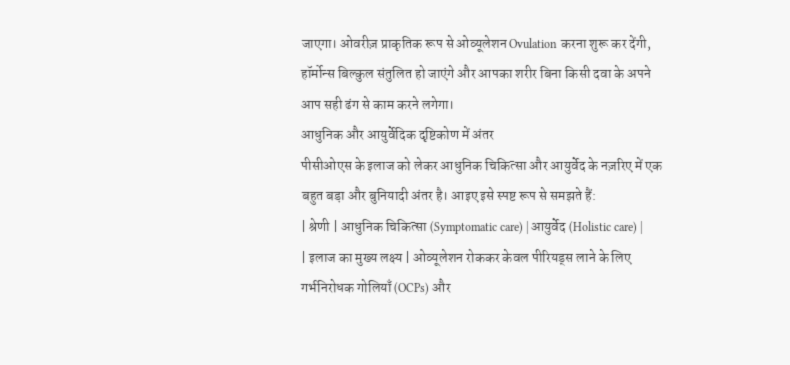जाएगा। ओवरीज़ प्राकृतिक रूप से ओव्यूलेशन Ovulation करना शुरू कर देंगी, हॉर्मोन्स बिल्कुल संतुलित हो जाएंगे और आपका शरीर बिना किसी दवा के अपने आप सही ढंग से काम करने लगेगा।
आधुनिक और आयुर्वेदिक दृष्टिकोण में अंतर
पीसीओएस के इलाज को लेकर आधुनिक चिकित्सा और आयुर्वेद के नज़रिए में एक बहुत बड़ा और बुनियादी अंतर है। आइए इसे स्पष्ट रूप से समझते हैं:
| श्रेणी | आधुनिक चिकित्सा (Symptomatic care) | आयुर्वेद (Holistic care) |
| इलाज का मुख्य लक्ष्य | ओव्यूलेशन रोककर केवल पीरियड्स लाने के लिए गर्भनिरोधक गोलियाँ (OCPs) और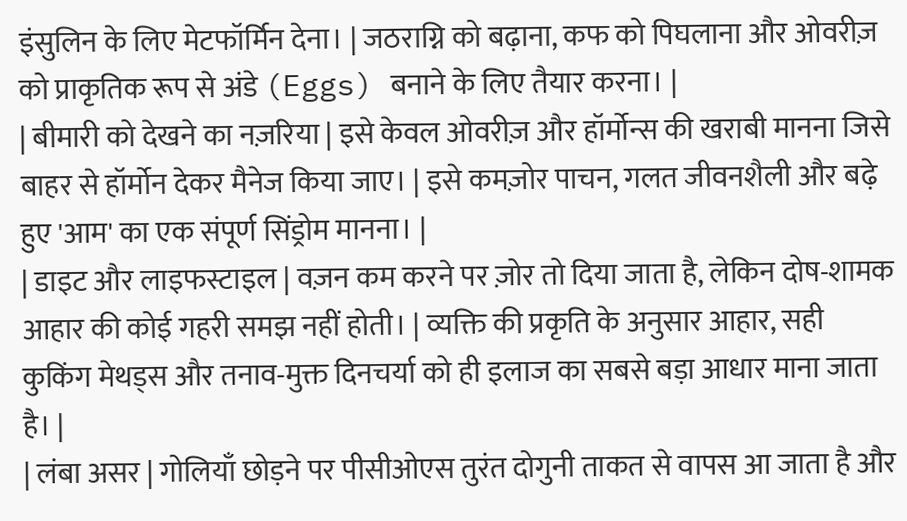इंसुलिन के लिए मेटफॉर्मिन देना। | जठराग्नि को बढ़ाना, कफ को पिघलाना और ओवरीज़ को प्राकृतिक रूप से अंडे (Eggs) बनाने के लिए तैयार करना। |
| बीमारी को देखने का नज़रिया | इसे केवल ओवरीज़ और हॉर्मोन्स की खराबी मानना जिसे बाहर से हॉर्मोन देकर मैनेज किया जाए। | इसे कमज़ोर पाचन, गलत जीवनशैली और बढ़े हुए 'आम' का एक संपूर्ण सिंड्रोम मानना। |
| डाइट और लाइफस्टाइल | वज़न कम करने पर ज़ोर तो दिया जाता है, लेकिन दोष-शामक आहार की कोई गहरी समझ नहीं होती। | व्यक्ति की प्रकृति के अनुसार आहार, सही कुकिंग मेथड्स और तनाव-मुक्त दिनचर्या को ही इलाज का सबसे बड़ा आधार माना जाता है। |
| लंबा असर | गोलियाँ छोड़ने पर पीसीओएस तुरंत दोगुनी ताकत से वापस आ जाता है और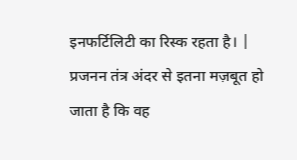इनफर्टिलिटी का रिस्क रहता है। | प्रजनन तंत्र अंदर से इतना मज़बूत हो जाता है कि वह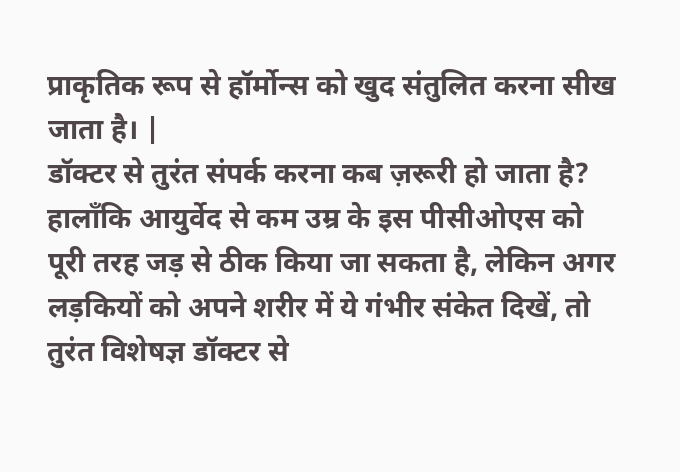प्राकृतिक रूप से हॉर्मोन्स को खुद संतुलित करना सीख जाता है। |
डॉक्टर से तुरंत संपर्क करना कब ज़रूरी हो जाता है?
हालाँकि आयुर्वेद से कम उम्र के इस पीसीओएस को पूरी तरह जड़ से ठीक किया जा सकता है, लेकिन अगर लड़कियों को अपने शरीर में ये गंभीर संकेत दिखें, तो तुरंत विशेषज्ञ डॉक्टर से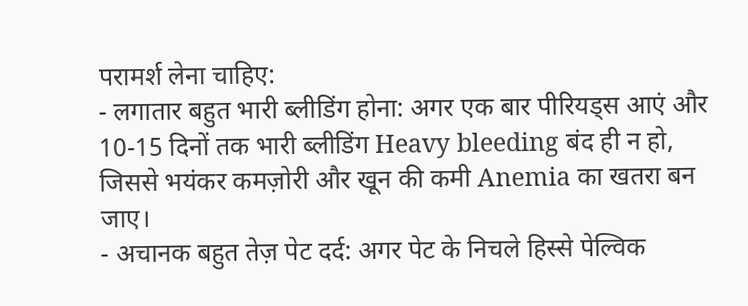परामर्श लेना चाहिए:
- लगातार बहुत भारी ब्लीडिंग होना: अगर एक बार पीरियड्स आएं और 10-15 दिनों तक भारी ब्लीडिंग Heavy bleeding बंद ही न हो, जिससे भयंकर कमज़ोरी और खून की कमी Anemia का खतरा बन जाए।
- अचानक बहुत तेज़ पेट दर्द: अगर पेट के निचले हिस्से पेल्विक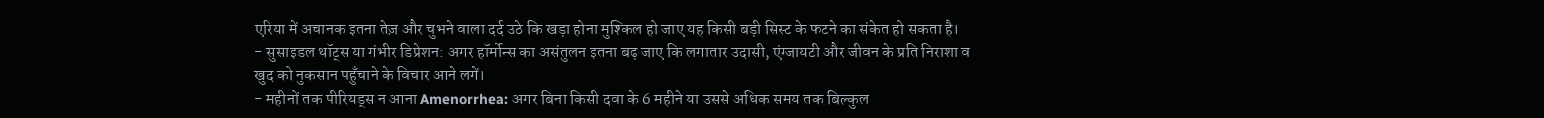एरिया में अचानक इतना तेज़ और चुभने वाला दर्द उठे कि खड़ा होना मुश्किल हो जाए यह किसी बड़ी सिस्ट के फटने का संकेत हो सकता है।
- सुसाइडल थॉट्स या गंभीर डिप्रेशन: अगर हॉर्मोन्स का असंतुलन इतना बढ़ जाए कि लगातार उदासी, एंग्जायटी और जीवन के प्रति निराशा व खुद को नुकसान पहुँचाने के विचार आने लगें।
- महीनों तक पीरियड्स न आना Amenorrhea: अगर बिना किसी दवा के 6 महीने या उससे अधिक समय तक बिल्कुल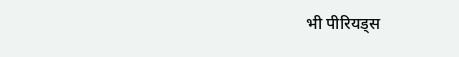भी पीरियड्स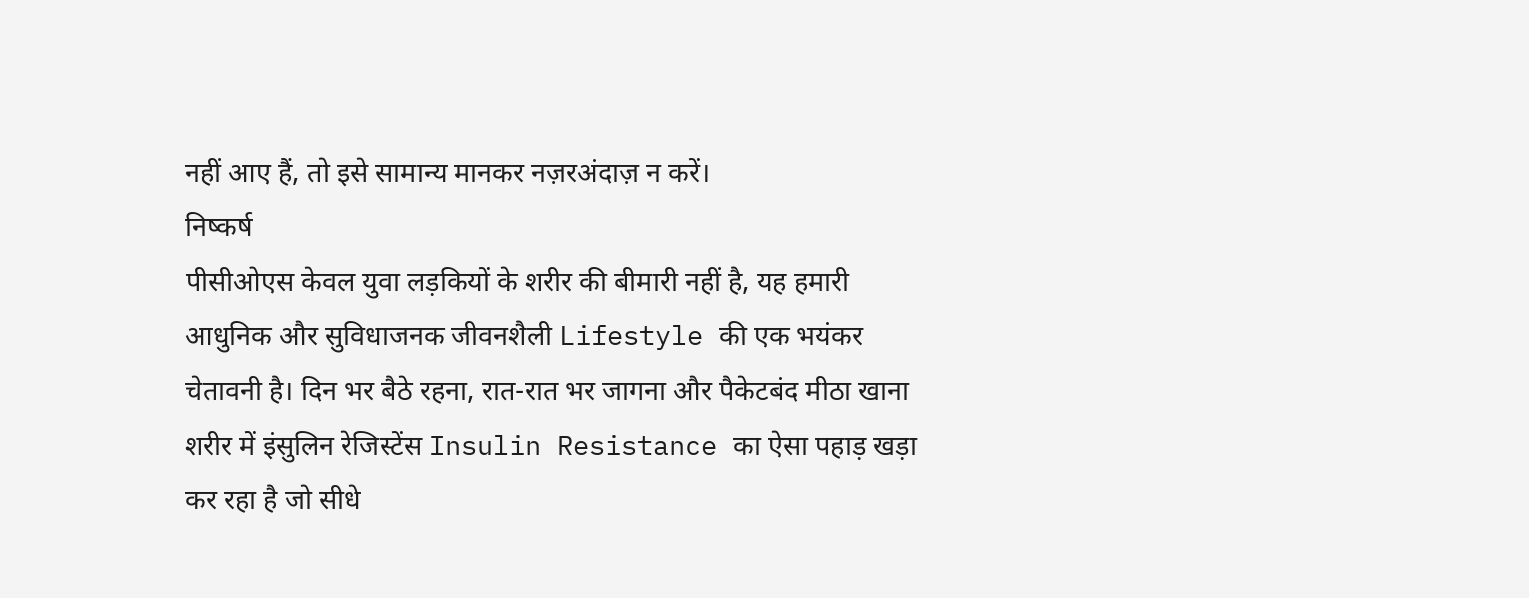नहीं आए हैं, तो इसे सामान्य मानकर नज़रअंदाज़ न करें।
निष्कर्ष
पीसीओएस केवल युवा लड़कियों के शरीर की बीमारी नहीं है, यह हमारी आधुनिक और सुविधाजनक जीवनशैली Lifestyle की एक भयंकर चेतावनी है। दिन भर बैठे रहना, रात-रात भर जागना और पैकेटबंद मीठा खाना शरीर में इंसुलिन रेजिस्टेंस Insulin Resistance का ऐसा पहाड़ खड़ा कर रहा है जो सीधे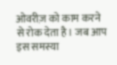ओवरीज़ को काम करने से रोक देता है। जब आप इस समस्या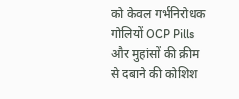को केवल गर्भनिरोधक गोलियों OCP Pills और मुहांसों की क्रीम से दबाने की कोशिश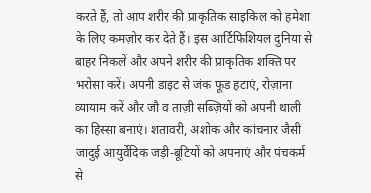करते हैं, तो आप शरीर की प्राकृतिक साइकिल को हमेशा के लिए कमज़ोर कर देते हैं। इस आर्टिफिशियल दुनिया से बाहर निकलें और अपने शरीर की प्राकृतिक शक्ति पर भरोसा करें। अपनी डाइट से जंक फूड हटाएं, रोज़ाना व्यायाम करें और जौ व ताज़ी सब्ज़ियों को अपनी थाली का हिस्सा बनाएं। शतावरी, अशोक और कांचनार जैसी जादुई आयुर्वेदिक जड़ी-बूटियों को अपनाएं और पंचकर्म से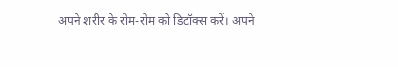अपने शरीर के रोम-रोम को डिटॉक्स करें। अपने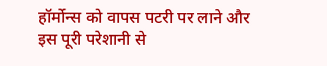हॉर्मोन्स को वापस पटरी पर लाने और इस पूरी परेशानी से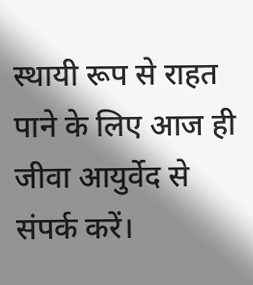स्थायी रूप से राहत पाने के लिए आज ही जीवा आयुर्वेद से संपर्क करें।